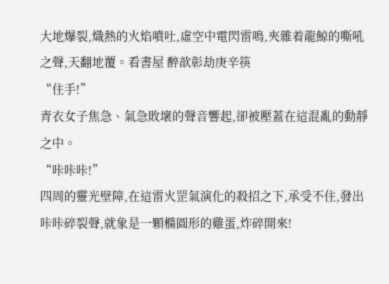大地爆裂,熾熱的火焰噴吐,虛空中電閃雷鳴,夾雜着龍鯨的嘶吼之聲,天翻地覆。看書屋 醉歆彰劫庚辛筷
“住手!”
青衣女子焦急、氣急敗壞的聲音響起,卻被壓蓋在這混亂的動靜之中。
“咔咔咔!”
四周的靈光壁障,在這雷火罡氣演化的殺招之下,承受不住,發出咔咔碎裂聲,就象是一顆橢圓形的雞蛋,炸碎開來!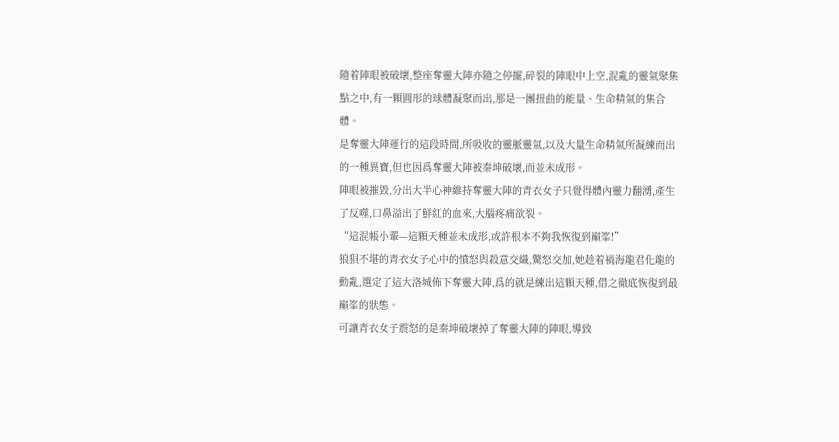隨着陣眼被破壞,整座奪靈大陣亦隨之停擺,碎裂的陣眼中上空,混亂的靈氣聚集點之中,有一顆圓形的球體凝聚而出,那是一團扭曲的能量、生命精氣的集合體。
是奪靈大陣運行的這段時間,所吸收的靈脈靈氣,以及大量生命精氣所凝練而出的一種異寶,但也因爲奪靈大陣被秦坤破壞,而並未成形。
陣眼被摧毀,分出大半心神維持奪靈大陣的青衣女子只覺得體內靈力翻湧,產生了反噬,口鼻溢出了鮮紅的血來,大腦疼痛欲裂。
“這混帳小輩—這顆天種並未成形,或許根本不夠我恢復到巔峯!”
狼狽不堪的青衣女子心中的憤怒與殺意交織,驚怒交加,她趁着禍海龍君化龍的動亂,選定了這大洛城佈下奪靈大陣,爲的就是練出這顆天種,借之徹底恢復到最巔峯的狀態。
可讓青衣女子震怒的是秦坤破壞掉了奪靈大陣的陣眼,導致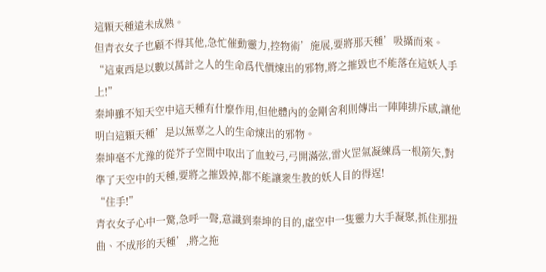這顆天種遠未成熟。
但青衣女子也顧不得其他,急忙催動靈力,控物術’施展,要將那天種’吸攝而來。
“這東西是以數以萬計之人的生命爲代價煉出的邪物,將之摧毀也不能落在這妖人手上!”
秦坤雖不知天空中這天種有什麼作用,但他體內的金剛舍利則傳出一陣陣排斥感,讓他明白這顆天種’是以無辜之人的生命煉出的邪物。
秦坤毫不尤豫的從芥子空間中取出了血蛟弓,弓開滿弦,雷火罡氣凝練爲一根箭矢,對準了天空中的天種,要將之摧毀掉,都不能讓衆生教的妖人目的得逞!
“住手!”
青衣女子心中一驚,急呼一聲,意識到秦坤的目的,虛空中一隻靈力大手凝聚,抓住那扭曲、不成形的天種’,將之拖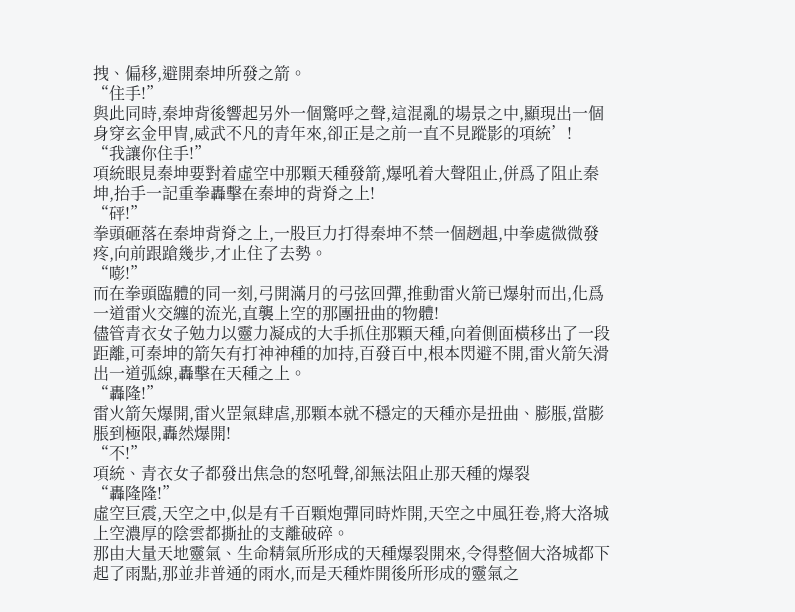拽、偏移,避開秦坤所發之箭。
“住手!”
與此同時,秦坤背後響起另外一個驚呼之聲,這混亂的場景之中,顯現出一個身穿玄金甲冑,威武不凡的青年來,卻正是之前一直不見蹤影的項統’!
“我讓你住手!”
項統眼見秦坤要對着虛空中那顆天種發箭,爆吼着大聲阻止,併爲了阻止秦坤,抬手一記重拳轟擊在秦坤的背脊之上!
“砰!”
拳頭砸落在秦坤背脊之上,一股巨力打得秦坤不禁一個趔趄,中拳處微微發疼,向前跟蹌幾步,才止住了去勢。
“嘭!”
而在拳頭臨體的同一刻,弓開滿月的弓弦回彈,推動雷火箭已爆射而出,化爲一道雷火交纏的流光,直襲上空的那團扭曲的物體!
儘管青衣女子勉力以靈力凝成的大手抓住那顆天種,向着側面橫移出了一段距離,可秦坤的箭矢有打神神種的加持,百發百中,根本閃避不開,雷火箭矢滑出一道弧線,轟擊在天種之上。
“轟隆!”
雷火箭矢爆開,雷火罡氣肆虐,那顆本就不穩定的天種亦是扭曲、膨脹,當膨脹到極限,轟然爆開!
“不!”
項統、青衣女子都發出焦急的怒吼聲,卻無法阻止那天種的爆裂
“轟隆隆!”
虛空巨震,天空之中,似是有千百顆炮彈同時炸開,天空之中風狂卷,將大洛城上空濃厚的陰雲都撕扯的支離破碎。
那由大量天地靈氣、生命精氣所形成的天種爆裂開來,令得整個大洛城都下起了雨點,那並非普通的雨水,而是天種炸開後所形成的靈氣之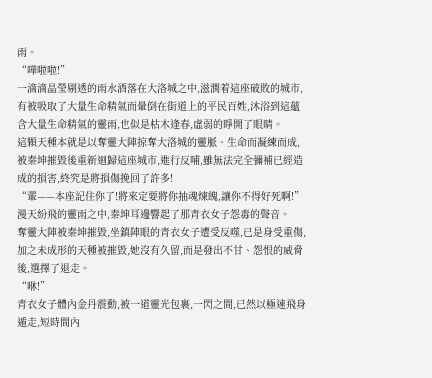雨。
“嘩啦啦!”
一滴滴晶瑩剔透的雨水酒落在大洛城之中,滋潤着這座破敗的城市,有被吸取了大量生命精氣而暈倒在街道上的平民百姓,沐浴到這蘊含大量生命精氣的靈雨,也似是枯木逢春,虛弱的睜開了眼睛。
這顆天種本就是以奪靈大陣掠奪大洛城的靈脈、生命而凝練而成,被秦坤摧毀後重新迴歸這座城市,進行反哺,雖無法完全彌補已經造成的損害,終究是將損傷挽回了許多!
“輩——本座記住你了!將來定要將你抽魂煉魄,讓你不得好死啊!”
漫天紛飛的靈雨之中,秦坤耳邊響起了那青衣女子怨毒的聲音。
奪靈大陣被秦坤摧毀,坐鎮陣眼的青衣女子遭受反噬,已是身受重傷,加之未成形的天種被摧毀,她沒有久留,而是發出不甘、怨恨的威脅後,選擇了退走。
“咻!”
青衣女子體內金丹震動,被一道靈光包裹,一閃之間,已然以極速飛身遁走,短時間內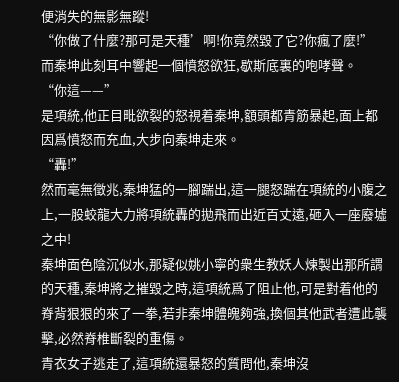便消失的無影無蹤!
“你做了什麼?那可是天種’啊!你竟然毀了它?你瘋了麼!”
而秦坤此刻耳中響起一個憤怒欲狂,歇斯底裏的咆哮聲。
“你這——”
是項統,他正目毗欲裂的怒視着秦坤,額頭都青筋暴起,面上都因爲憤怒而充血,大步向秦坤走來。
“轟!”
然而毫無徵兆,秦坤猛的一腳踹出,這一腿怒踹在項統的小腹之上,一股蛟龍大力將項統轟的拋飛而出近百丈遠,砸入一座廢墟之中!
秦坤面色陰沉似水,那疑似姚小寧的衆生教妖人煉製出那所謂的天種,秦坤將之摧毀之時,這項統爲了阻止他,可是對着他的脊背狠狠的來了一拳,若非秦坤體魄夠強,換個其他武者遭此襲擊,必然脊椎斷裂的重傷。
青衣女子逃走了,這項統還暴怒的質問他,秦坤沒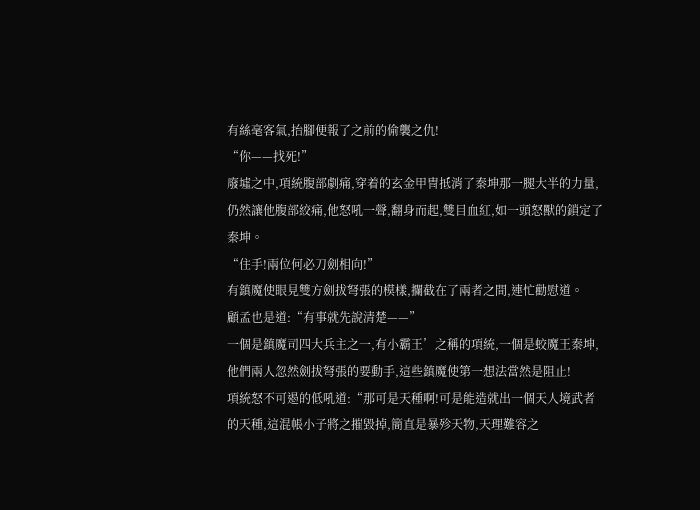有絲毫客氣,抬腳便報了之前的偷襲之仇!
“你——找死!”
廢墟之中,項統腹部劇痛,穿着的玄金甲冑抵消了秦坤那一腿大半的力量,仍然讓他腹部絞痛,他怒吼一聲,翻身而起,雙目血紅,如一頭怒獸的鎖定了秦坤。
“住手!兩位何必刀劍相向!”
有鎮魔使眼見雙方劍拔弩張的模樣,攔截在了兩者之間,連忙勸慰道。
顧孟也是道:“有事就先說清楚——”
一個是鎮魔司四大兵主之一,有小霸王’之稱的項統,一個是蛟魔王秦坤,他們兩人忽然劍拔弩張的要動手,這些鎮魔使第一想法當然是阻止!
項統怒不可遏的低吼道:“那可是天種啊!可是能造就出一個天人境武者的天種,這混帳小子將之摧毀掉,簡直是暴殄天物,天理難容之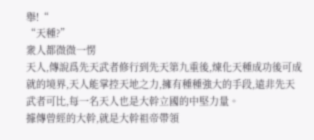舉!“
“天種?”
衆人都微微一愣
天人,傳說爲先天武者修行到先天第九重後,煉化天種成功後可成就的境界,天人能掌控天地之力,擁有種種強大的手段,遠非先天武者可比,每一名天人也是大幹立國的中堅力量。
據傳曾經的大幹,就是大幹祖帝帶領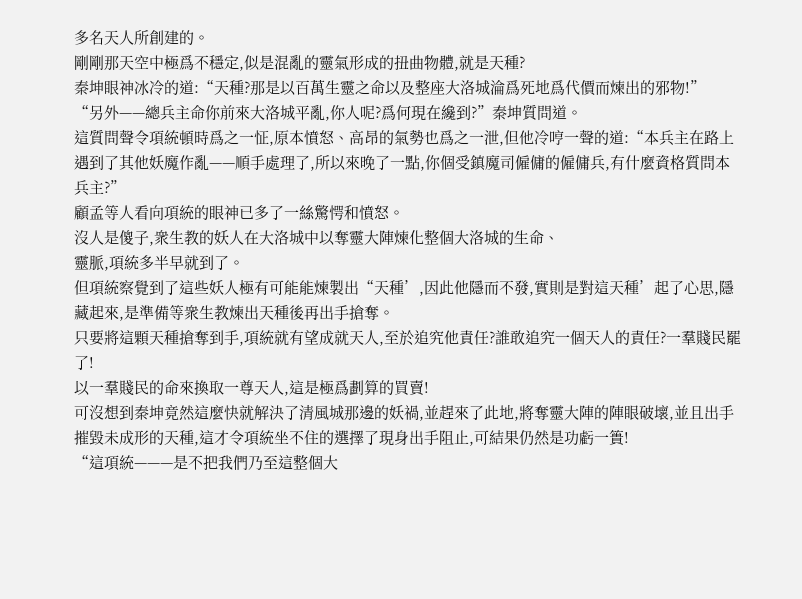多名天人所創建的。
剛剛那天空中極爲不穩定,似是混亂的靈氣形成的扭曲物體,就是天種?
秦坤眼神冰冷的道:“天種?那是以百萬生靈之命以及整座大洛城淪爲死地爲代價而煉出的邪物!”
“另外——總兵主命你前來大洛城平亂,你人呢?爲何現在纔到?”秦坤質問道。
這質問聲令項統頓時爲之一怔,原本憤怒、高昂的氣勢也爲之一泄,但他冷哼一聲的道:“本兵主在路上遇到了其他妖魔作亂——順手處理了,所以來晚了一點,你個受鎮魔司僱傭的僱傭兵,有什麼資格質問本兵主?”
顧孟等人看向項統的眼神已多了一絲驚愕和憤怒。
沒人是傻子,衆生教的妖人在大洛城中以奪靈大陣煉化整個大洛城的生命、
靈脈,項統多半早就到了。
但項統察覺到了這些妖人極有可能能煉製出“天種’,因此他隱而不發,實則是對這天種’起了心思,隱藏起來,是準備等衆生教煉出天種後再出手搶奪。
只要將這顆天種搶奪到手,項統就有望成就天人,至於追究他責任?誰敢追究一個天人的責任?一羣賤民罷了!
以一羣賤民的命來換取一尊天人,這是極爲劃算的買賣!
可沒想到秦坤竟然這麼快就解決了清風城那邊的妖禍,並趕來了此地,將奪靈大陣的陣眼破壞,並且出手摧毀未成形的天種,這才令項統坐不住的選擇了現身出手阻止,可結果仍然是功虧一簣!
“這項統———是不把我們乃至這整個大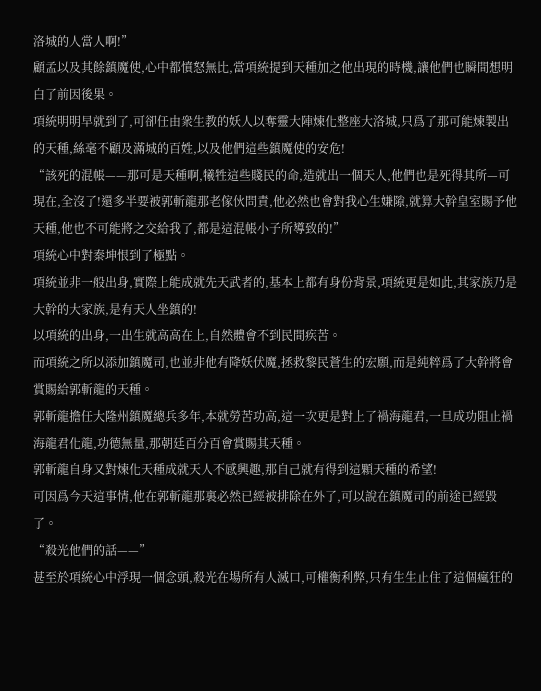洛城的人當人啊!”
顧孟以及其餘鎮魔使,心中都憤怒無比,當項統提到天種加之他出現的時機,讓他們也瞬間想明白了前因後果。
項統明明早就到了,可卻任由衆生教的妖人以奪靈大陣煉化整座大洛城,只爲了那可能煉製出的天種,絲毫不顧及滿城的百姓,以及他們這些鎮魔使的安危!
“該死的混帳——那可是天種啊,犧牲這些賤民的命,造就出一個天人,他們也是死得其所—可現在,全沒了!還多半要被郭斬龍那老傢伙問責,他必然也會對我心生嫌隙,就算大幹皇室賜予他天種,他也不可能將之交給我了,都是這混帳小子所導致的!”
項統心中對秦坤恨到了極點。
項統並非一般出身,實際上能成就先天武者的,基本上都有身份背景,項統更是如此,其家族乃是大幹的大家族,是有天人坐鎮的!
以項統的出身,一出生就高高在上,自然體會不到民間疾苦。
而項統之所以添加鎮魔司,也並非他有降妖伏魔,拯救黎民蒼生的宏願,而是純粹爲了大幹將會賞賜給郭斬龍的天種。
郭斬龍擔任大隆州鎮魔總兵多年,本就勞苦功高,這一次更是對上了禍海龍君,一旦成功阻止禍海龍君化龍,功德無量,那朝廷百分百會賞賜其天種。
郭斬龍自身又對煉化天種成就天人不感興趣,那自己就有得到這顆天種的希望!
可因爲今天這事情,他在郭斬龍那裏必然已經被排除在外了,可以說在鎮魔司的前途已經毀了。
“殺光他們的話——”
甚至於項統心中浮現一個念頭,殺光在場所有人滅口,可權衡利弊,只有生生止住了這個瘋狂的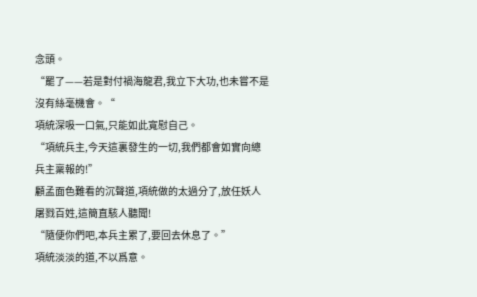念頭。
“罷了——若是對付禍海龍君,我立下大功,也未嘗不是沒有絲毫機會。“
項統深吸一口氣,只能如此寬慰自己。
“項統兵主,今天這裏發生的一切,我們都會如實向總兵主稟報的!”
顧孟面色難看的沉聲道,項統做的太過分了,放任妖人屠戮百姓,這簡直駭人聽聞!
“隨便你們吧,本兵主累了,要回去休息了。”
項統淡淡的道,不以爲意。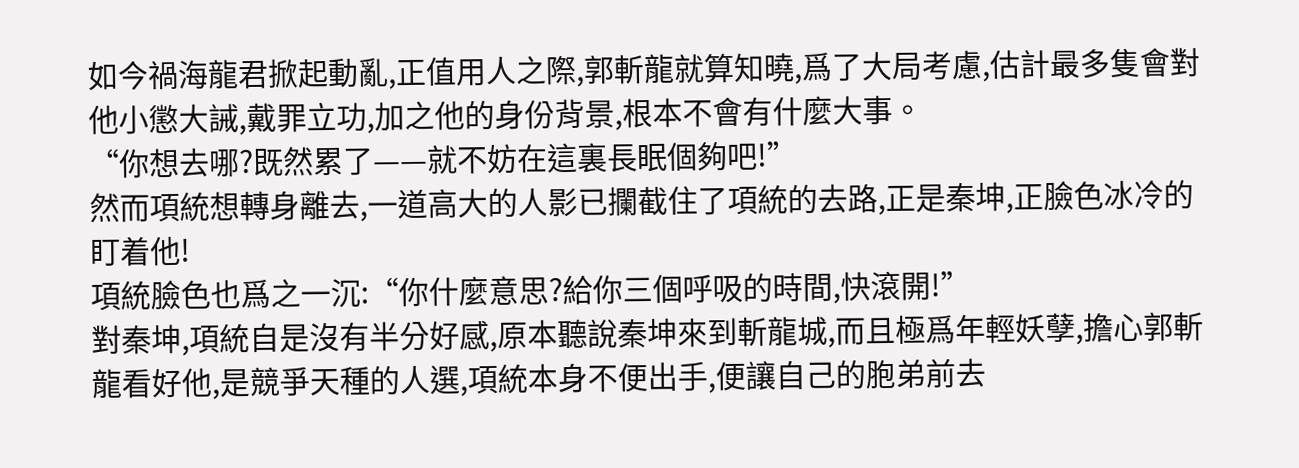如今禍海龍君掀起動亂,正值用人之際,郭斬龍就算知曉,爲了大局考慮,估計最多隻會對他小懲大誡,戴罪立功,加之他的身份背景,根本不會有什麼大事。
“你想去哪?既然累了——就不妨在這裏長眠個夠吧!”
然而項統想轉身離去,一道高大的人影已攔截住了項統的去路,正是秦坤,正臉色冰冷的盯着他!
項統臉色也爲之一沉:“你什麼意思?給你三個呼吸的時間,快滾開!”
對秦坤,項統自是沒有半分好感,原本聽說秦坤來到斬龍城,而且極爲年輕妖孽,擔心郭斬龍看好他,是競爭天種的人選,項統本身不便出手,便讓自己的胞弟前去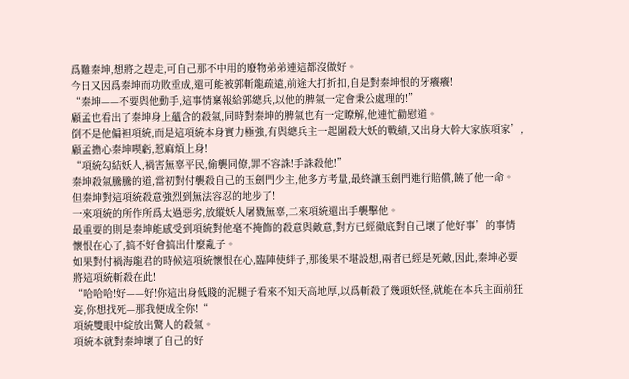爲難秦坤,想將之趕走,可自己那不中用的廢物弟弟連這都沒做好。
今日又因爲秦坤而功敗垂成,還可能被郭斬龍疏遠,前途大打折扣,自是對秦坤恨的牙癢癢!
“秦坤——不要與他動手,這事情稟報給郭總兵,以他的脾氣一定會秉公處理的!”
顧孟也看出了秦坤身上蘊含的殺氣,同時對秦坤的脾氣也有一定瞭解,他連忙勸慰道。
倒不是他偏袒項統,而是這項統本身實力極強,有與總兵主一起圍殺大妖的戰績,又出身大幹大家族項家’,顧孟擔心秦坤喫虧,惹麻煩上身!
“項統勾結妖人,禍害無辜平民,偷襲同僚,罪不容誅!手誅殺他!”
秦坤殺氣騰騰的道,當初對付襲殺自己的玉劍門少主,他多方考量,最終讓玉劍門進行賠償,饒了他一命。
但秦坤對這項統殺意強烈到無法容忍的地步了!
一來項統的所作所爲太過惡劣,放縱妖人屠戮無辜,二來項統還出手襲擊他。
最重要的則是秦坤能感受到項統對他毫不掩飾的殺意與敵意,對方已經徹底對自己壞了他好事’的事情懷恨在心了,搞不好會搞出什麼亂子。
如果對付禍海龍君的時候這項統懷恨在心,臨陣使絆子,那後果不堪設想,兩者已經是死敵,因此,秦坤必要將這項統斬殺在此!
“哈哈哈!好——好!你這出身低賤的泥腿子看來不知天高地厚,以爲斬殺了幾頭妖怪,就能在本兵主面前狂妄,你想找死—那我便成全你!“
項統雙眼中綻放出驚人的殺氣。
項統本就對秦坤壞了自己的好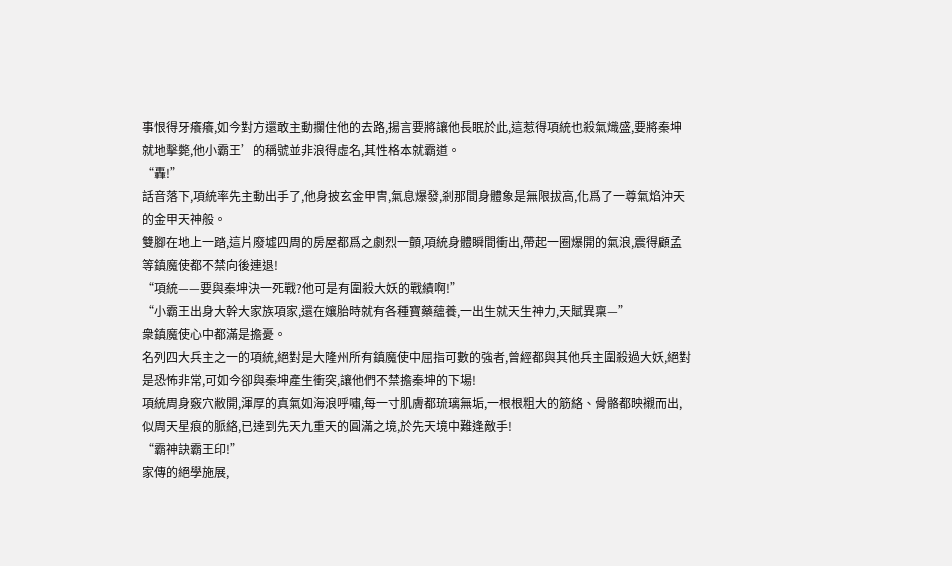事恨得牙癢癢,如今對方還敢主動攔住他的去路,揚言要將讓他長眠於此,這惹得項統也殺氣熾盛,要將秦坤就地擊斃,他小霸王’的稱號並非浪得虛名,其性格本就霸道。
“轟!”
話音落下,項統率先主動出手了,他身披玄金甲冑,氣息爆發,剎那間身體象是無限拔高,化爲了一尊氣焰沖天的金甲天神般。
雙腳在地上一踏,這片廢墟四周的房屋都爲之劇烈一顫,項統身體瞬間衝出,帶起一圈爆開的氣浪,震得顧孟等鎮魔使都不禁向後連退!
“項統——要與秦坤決一死戰?他可是有圍殺大妖的戰績啊!”
“小霸王出身大幹大家族項家,還在孃胎時就有各種寶藥蘊養,一出生就天生神力,天賦異稟—”
衆鎮魔使心中都滿是擔憂。
名列四大兵主之一的項統,絕對是大隆州所有鎮魔使中屈指可數的強者,曾經都與其他兵主圍殺過大妖,絕對是恐怖非常,可如今卻與秦坤產生衝突,讓他們不禁擔秦坤的下場!
項統周身竅穴敝開,渾厚的真氣如海浪呼嘯,每一寸肌膚都琉璃無垢,一根根粗大的筋絡、骨骼都映襯而出,似周天星痕的脈絡,已達到先天九重天的圓滿之境,於先天境中難逢敵手!
“霸神訣霸王印!”
家傳的絕學施展,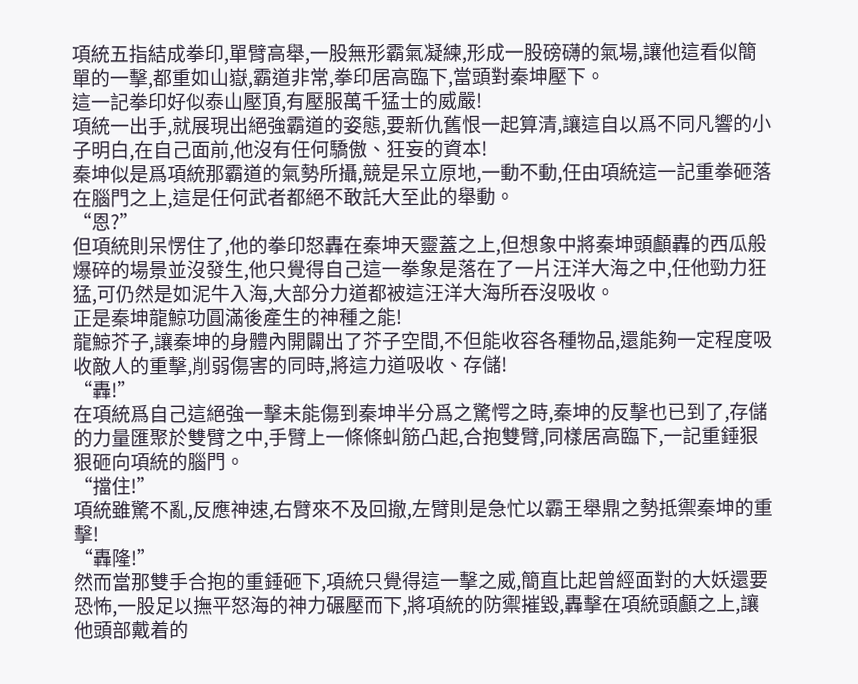項統五指結成拳印,單臂高舉,一股無形霸氣凝練,形成一股磅礴的氣場,讓他這看似簡單的一擊,都重如山嶽,霸道非常,拳印居高臨下,當頭對秦坤壓下。
這一記拳印好似泰山壓頂,有壓服萬千猛士的威嚴!
項統一出手,就展現出絕強霸道的姿態,要新仇舊恨一起算清,讓這自以爲不同凡響的小子明白,在自己面前,他沒有任何驕傲、狂妄的資本!
秦坤似是爲項統那霸道的氣勢所攝,競是呆立原地,一動不動,任由項統這一記重拳砸落在腦門之上,這是任何武者都絕不敢託大至此的舉動。
“恩?”
但項統則呆愣住了,他的拳印怒轟在秦坤天靈蓋之上,但想象中將秦坤頭顱轟的西瓜般爆碎的場景並沒發生,他只覺得自己這一拳象是落在了一片汪洋大海之中,任他勁力狂猛,可仍然是如泥牛入海,大部分力道都被這汪洋大海所吞沒吸收。
正是秦坤龍鯨功圓滿後產生的神種之能!
龍鯨芥子,讓秦坤的身體內開闢出了芥子空間,不但能收容各種物品,還能夠一定程度吸收敵人的重擊,削弱傷害的同時,將這力道吸收、存儲!
“轟!”
在項統爲自己這絕強一擊未能傷到秦坤半分爲之驚愕之時,秦坤的反擊也已到了,存儲的力量匯聚於雙臂之中,手臂上一條條虯筋凸起,合抱雙臂,同樣居高臨下,一記重錘狠狠砸向項統的腦門。
“擋住!”
項統雖驚不亂,反應神速,右臂來不及回撤,左臂則是急忙以霸王舉鼎之勢抵禦秦坤的重擊!
“轟隆!”
然而當那雙手合抱的重錘砸下,項統只覺得這一擊之威,簡直比起曾經面對的大妖還要恐怖,一股足以撫平怒海的神力碾壓而下,將項統的防禦摧毀,轟擊在項統頭顱之上,讓他頭部戴着的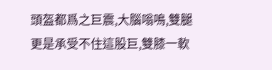頭盔都爲之巨震,大腦嗡鳴,雙腿更是承受不住這股巨,雙膝一軟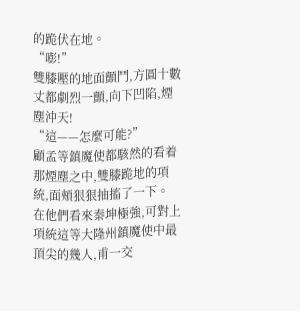的跪伏在地。
“嘭!”
雙膝壓的地面顫鬥,方圓十數丈都劇烈一顫,向下凹陷,煙塵沖天!
“這——怎麼可能?”
顧孟等鎮魔使都駭然的看着那煙塵之中,雙膝跪地的項統,面頰狠狠抽搐了一下。
在他們看來秦坤極強,可對上項統這等大隆州鎮魔使中最頂尖的幾人,甫一交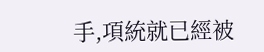手,項統就已經被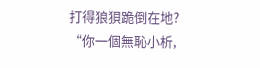打得狼狽跪倒在地?
“你一個無恥小析,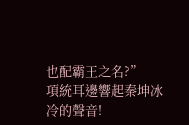也配霸王之名?”
項統耳邊響起秦坤冰冷的聲音!